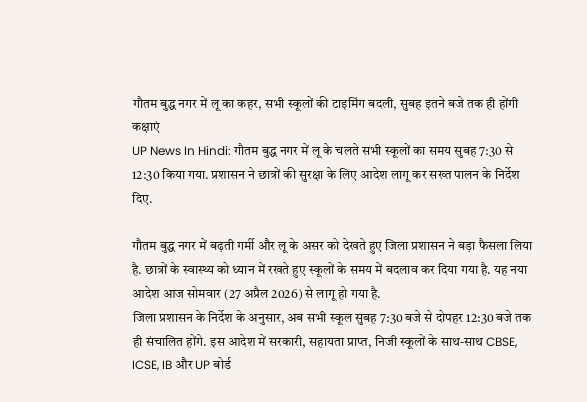गौतम बुद्ध नगर में लू का कहर, सभी स्कूलों की टाइमिंग बदली, सुबह इतने बजे तक ही होंगी कक्षाएं
UP News In Hindi: गौतम बुद्ध नगर में लू के चलते सभी स्कूलों का समय सुबह 7:30 से 12:30 किया गया. प्रशासन ने छात्रों की सुरक्षा के लिए आदेश लागू कर सख्त पालन के निर्देश दिए.

गौतम बुद्ध नगर में बढ़ती गर्मी और लू के असर को देखते हुए जिला प्रशासन ने बड़ा फैसला लिया है. छात्रों के स्वास्थ्य को ध्यान में रखते हुए स्कूलों के समय में बदलाव कर दिया गया है. यह नया आदेश आज सोमवार (27 अप्रैल 2026) से लागू हो गया है.
जिला प्रशासन के निर्देश के अनुसार, अब सभी स्कूल सुबह 7:30 बजे से दोपहर 12:30 बजे तक ही संचालित होंगे. इस आदेश में सरकारी, सहायता प्राप्त, निजी स्कूलों के साथ-साथ CBSE, ICSE, IB और UP बोर्ड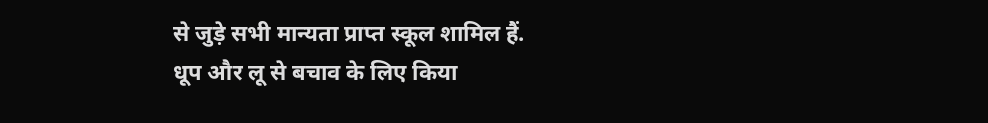से जुड़े सभी मान्यता प्राप्त स्कूल शामिल हैं.
धूप और लू से बचाव के लिए किया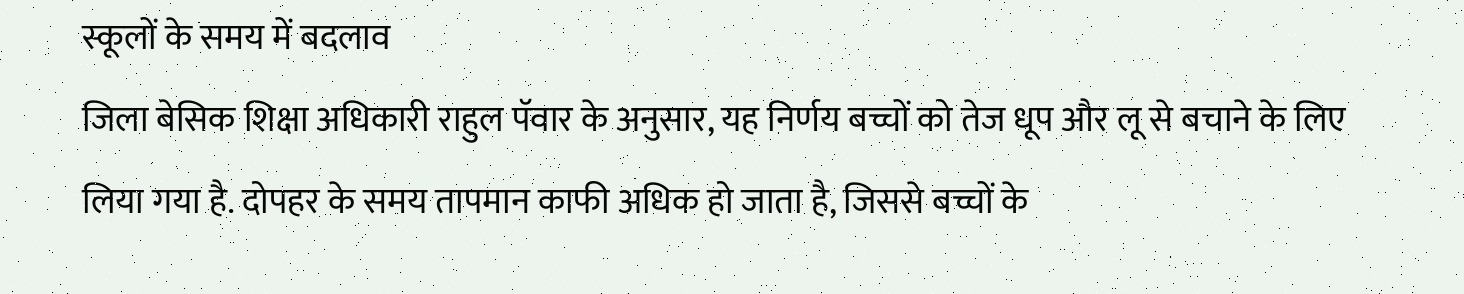स्कूलों के समय में बदलाव
जिला बेसिक शिक्षा अधिकारी राहुल पॅवार के अनुसार, यह निर्णय बच्चों को तेज धूप और लू से बचाने के लिए लिया गया है. दोपहर के समय तापमान काफी अधिक हो जाता है, जिससे बच्चों के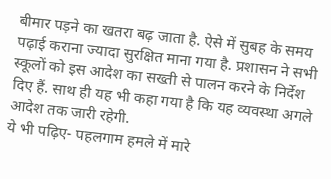बीमार पड़ने का खतरा बढ़ जाता है. ऐसे में सुबह के समय पढ़ाई कराना ज्यादा सुरक्षित माना गया है. प्रशासन ने सभी स्कूलों को इस आदेश का सख्ती से पालन करने के निर्देश दिए हैं. साथ ही यह भी कहा गया है कि यह व्यवस्था अगले आदेश तक जारी रहेगी.
ये भी पढ़िए- पहलगाम हमले में मारे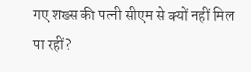गए शख्स की पत्नी सीएम से क्यों नहीं मिल पा रहीं?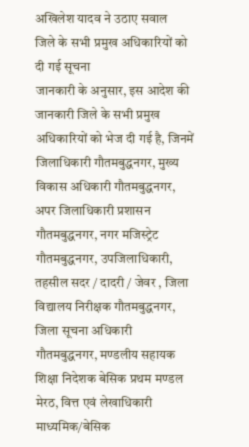अखिलेश यादव ने उठाए सवाल
जिले के सभी प्रमुख अधिकारियों को दी गई सूचना
जानकारी के अनुसार, इस आदेश की जानकारी जिले के सभी प्रमुख अधिकारियों को भेज दी गई है, जिनमें जिलाधिकारी गौतमबुद्धनगर, मुख्य विकास अधिकारी गौतमबुद्धनगर, अपर जिलाधिकारी प्रशासन गौतमबुद्धनगर, नगर मजिस्ट्रेट गौतमबुद्धनगर, उपजिलाधिकारी, तहसील सदर / दादरी / जेवर , जिला विद्यालय निरीक्षक गौतमबुद्धनगर, जिला सूचना अधिकारी गौतमबुद्धनगर, मण्डलीय सहायक शिक्षा निदेशक बेसिक प्रथम मण्डल मेरठ, वित्त एवं लेखाधिकारी माध्यमिक/बेसिक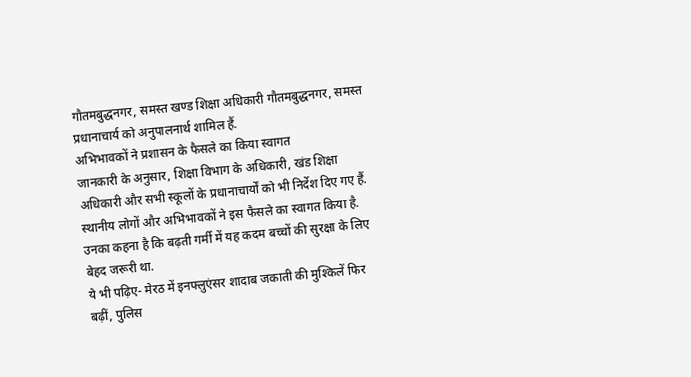गौतमबुद्धनगर, समस्त खण्ड शिक्षा अधिकारी गौतमबुद्धनगर, समस्त प्रधानाचार्य को अनुपालनार्थ शामिल हैं.
अभिभावकों ने प्रशासन के फैसले का किया स्वागत
जानकारी के अनुसार, शिक्षा विभाग के अधिकारी, खंड शिक्षा अधिकारी और सभी स्कूलों के प्रधानाचार्यों को भी निर्देश दिए गए हैं. स्थानीय लोगों और अभिभावकों ने इस फैसले का स्वागत किया है. उनका कहना है कि बढ़ती गर्मी में यह कदम बच्चों की सुरक्षा के लिए बेहद जरूरी था.
ये भी पढ़िए- मेरठ में इनफ्लुएंसर शादाब जकाती की मुश्किलें फिर बढ़ीं, पुलिस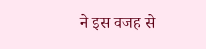ने इस वजह से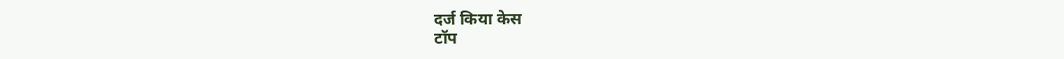दर्ज किया केस
टॉप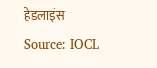हेडलाइंस
Source: IOCL